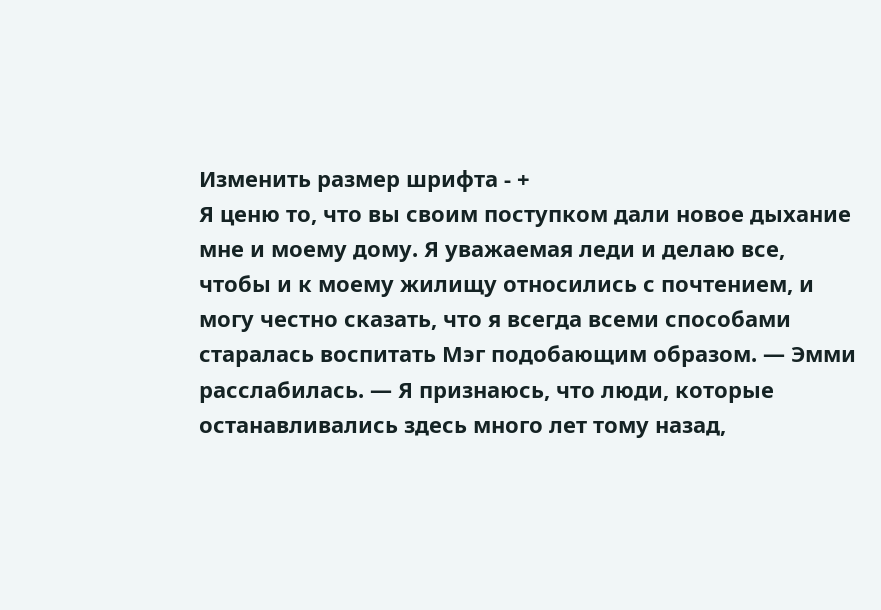Изменить размер шрифта - +
Я ценю то, что вы своим поступком дали новое дыхание мне и моему дому. Я уважаемая леди и делаю все, чтобы и к моему жилищу относились с почтением, и могу честно сказать, что я всегда всеми способами старалась воспитать Мэг подобающим образом. — Эмми расслабилась. — Я признаюсь, что люди, которые останавливались здесь много лет тому назад,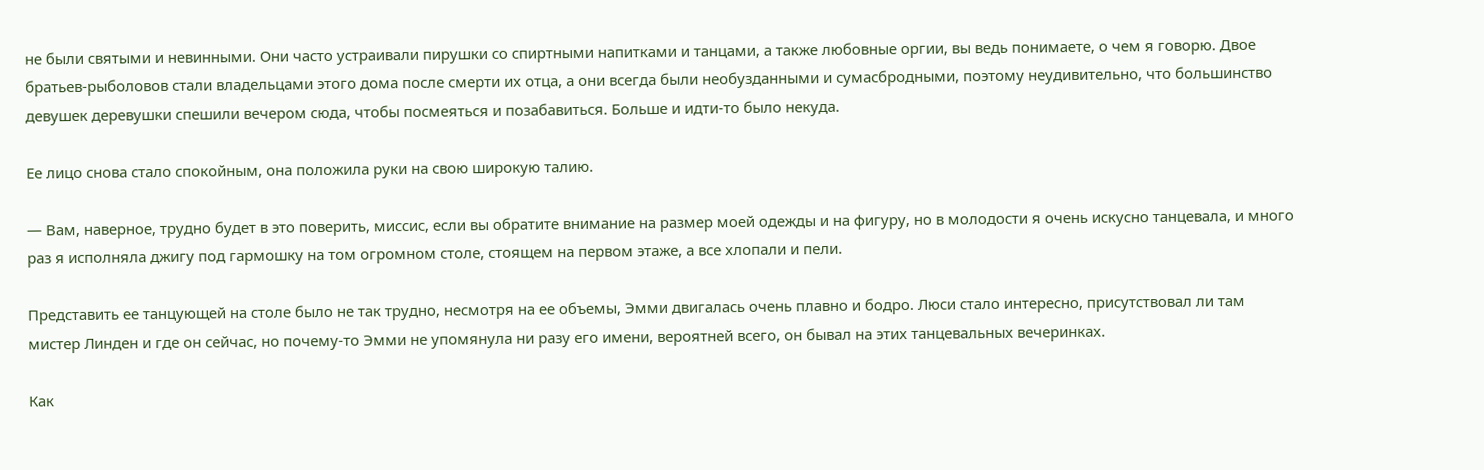не были святыми и невинными. Они часто устраивали пирушки со спиртными напитками и танцами, а также любовные оргии, вы ведь понимаете, о чем я говорю. Двое братьев-рыболовов стали владельцами этого дома после смерти их отца, а они всегда были необузданными и сумасбродными, поэтому неудивительно, что большинство девушек деревушки спешили вечером сюда, чтобы посмеяться и позабавиться. Больше и идти-то было некуда.

Ее лицо снова стало спокойным, она положила руки на свою широкую талию.

— Вам, наверное, трудно будет в это поверить, миссис, если вы обратите внимание на размер моей одежды и на фигуру, но в молодости я очень искусно танцевала, и много раз я исполняла джигу под гармошку на том огромном столе, стоящем на первом этаже, а все хлопали и пели.

Представить ее танцующей на столе было не так трудно, несмотря на ее объемы, Эмми двигалась очень плавно и бодро. Люси стало интересно, присутствовал ли там мистер Линден и где он сейчас, но почему-то Эмми не упомянула ни разу его имени, вероятней всего, он бывал на этих танцевальных вечеринках.

Как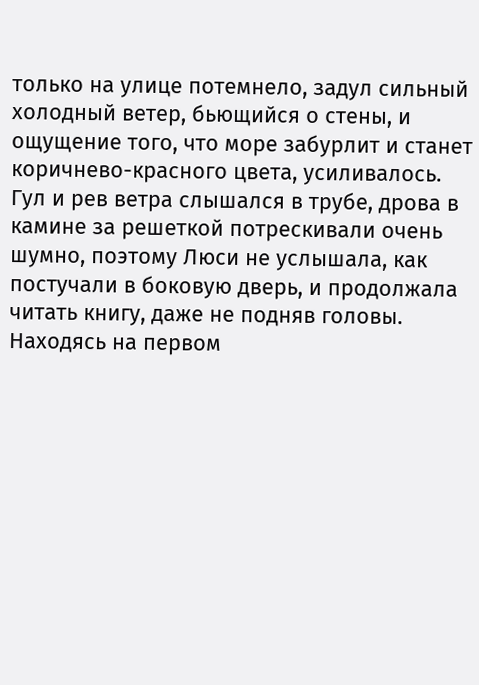только на улице потемнело, задул сильный холодный ветер, бьющийся о стены, и ощущение того, что море забурлит и станет коричнево-красного цвета, усиливалось. Гул и рев ветра слышался в трубе, дрова в камине за решеткой потрескивали очень шумно, поэтому Люси не услышала, как постучали в боковую дверь, и продолжала читать книгу, даже не подняв головы. Находясь на первом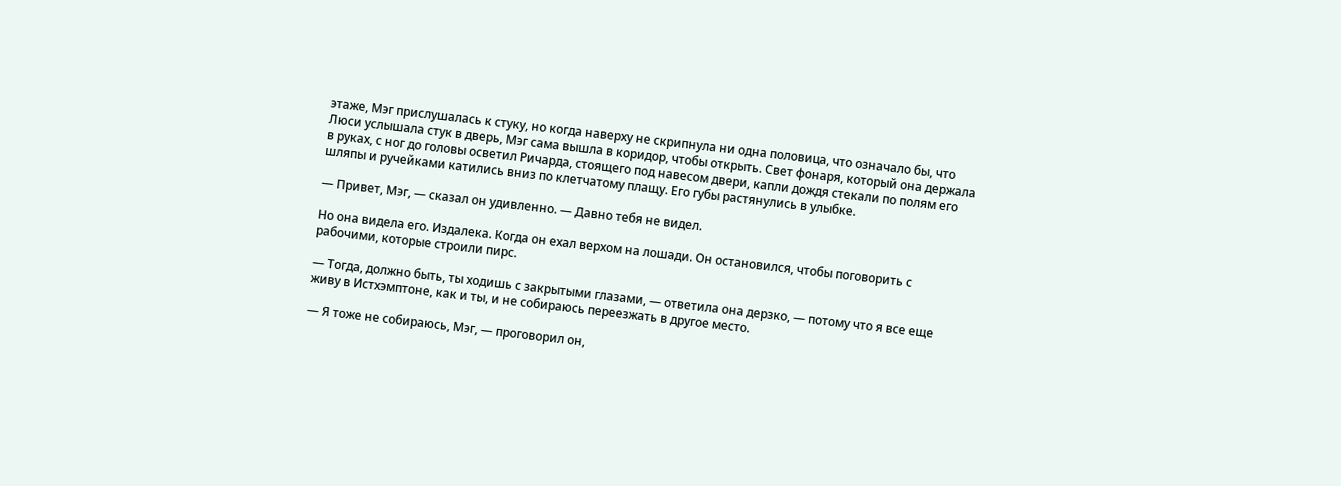этаже, Мэг прислушалась к стуку, но когда наверху не скрипнула ни одна половица, что означало бы, что Люси услышала стук в дверь, Мэг сама вышла в коридор, чтобы открыть. Свет фонаря, который она держала в руках, с ног до головы осветил Ричарда, стоящего под навесом двери, капли дождя стекали по полям его шляпы и ручейками катились вниз по клетчатому плащу. Его губы растянулись в улыбке.

— Привет, Мэг, — сказал он удивленно. — Давно тебя не видел.

Но она видела его. Издалека. Когда он ехал верхом на лошади. Он остановился, чтобы поговорить с рабочими, которые строили пирс.

— Тогда, должно быть, ты ходишь с закрытыми глазами, — ответила она дерзко, — потому что я все еще живу в Истхэмптоне, как и ты, и не собираюсь переезжать в другое место.

— Я тоже не собираюсь, Мэг, — проговорил он,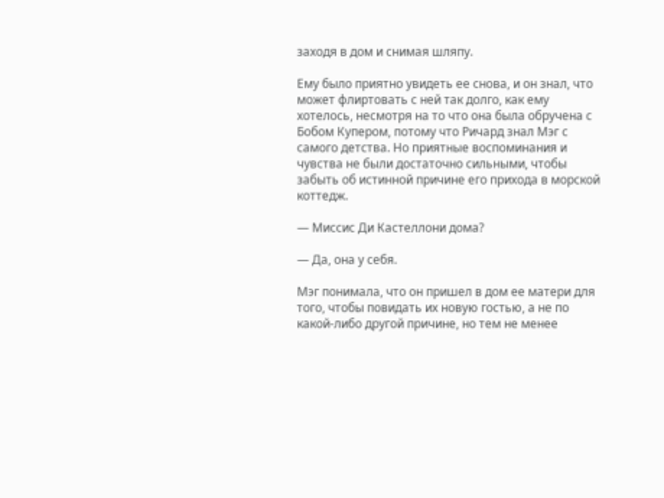заходя в дом и снимая шляпу.

Ему было приятно увидеть ее снова, и он знал, что может флиртовать с ней так долго, как ему хотелось, несмотря на то что она была обручена с Бобом Купером, потому что Ричард знал Мэг с самого детства. Но приятные воспоминания и чувства не были достаточно сильными, чтобы забыть об истинной причине его прихода в морской коттедж.

— Миссис Ди Кастеллони дома?

— Да, она у себя.

Мэг понимала, что он пришел в дом ее матери для того, чтобы повидать их новую гостью, а не по какой-либо другой причине, но тем не менее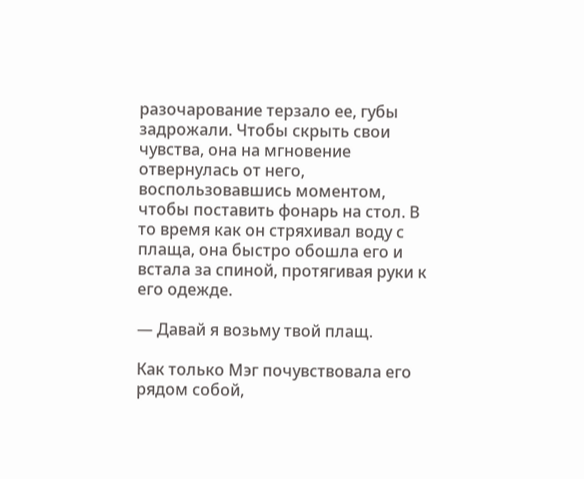разочарование терзало ее, губы задрожали. Чтобы скрыть свои чувства, она на мгновение отвернулась от него, воспользовавшись моментом, чтобы поставить фонарь на стол. В то время как он стряхивал воду с плаща, она быстро обошла его и встала за спиной, протягивая руки к его одежде.

— Давай я возьму твой плащ.

Как только Мэг почувствовала его рядом собой,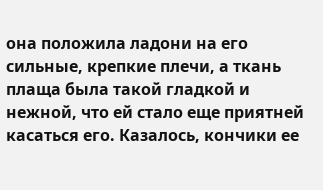она положила ладони на его сильные, крепкие плечи, а ткань плаща была такой гладкой и нежной, что ей стало еще приятней касаться его. Казалось, кончики ее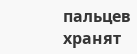пальцев хранят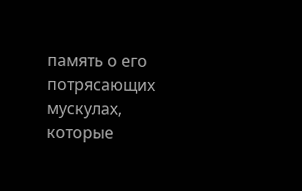память о его потрясающих мускулах, которые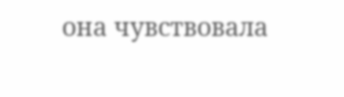она чувствовала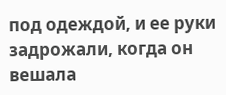под одеждой, и ее руки задрожали, когда он вешала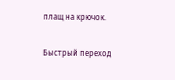плащ на крючок.

Быстрый переход